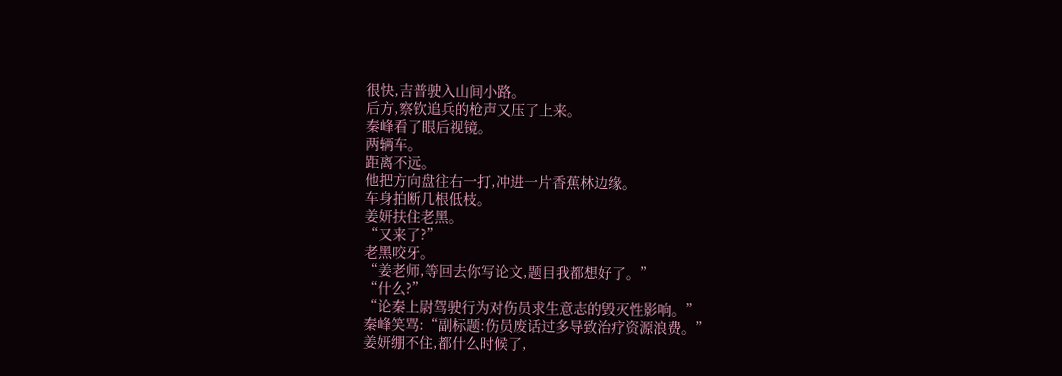很快,吉普驶入山间小路。
后方,察钦追兵的枪声又压了上来。
秦峰看了眼后视镜。
两辆车。
距离不远。
他把方向盘往右一打,冲进一片香蕉林边缘。
车身拍断几根低枝。
姜妍扶住老黑。
“又来了?”
老黑咬牙。
“姜老师,等回去你写论文,题目我都想好了。”
“什么?”
“论秦上尉驾驶行为对伤员求生意志的毁灭性影响。”
秦峰笑骂:“副标题:伤员废话过多导致治疗资源浪费。”
姜妍绷不住,都什么时候了,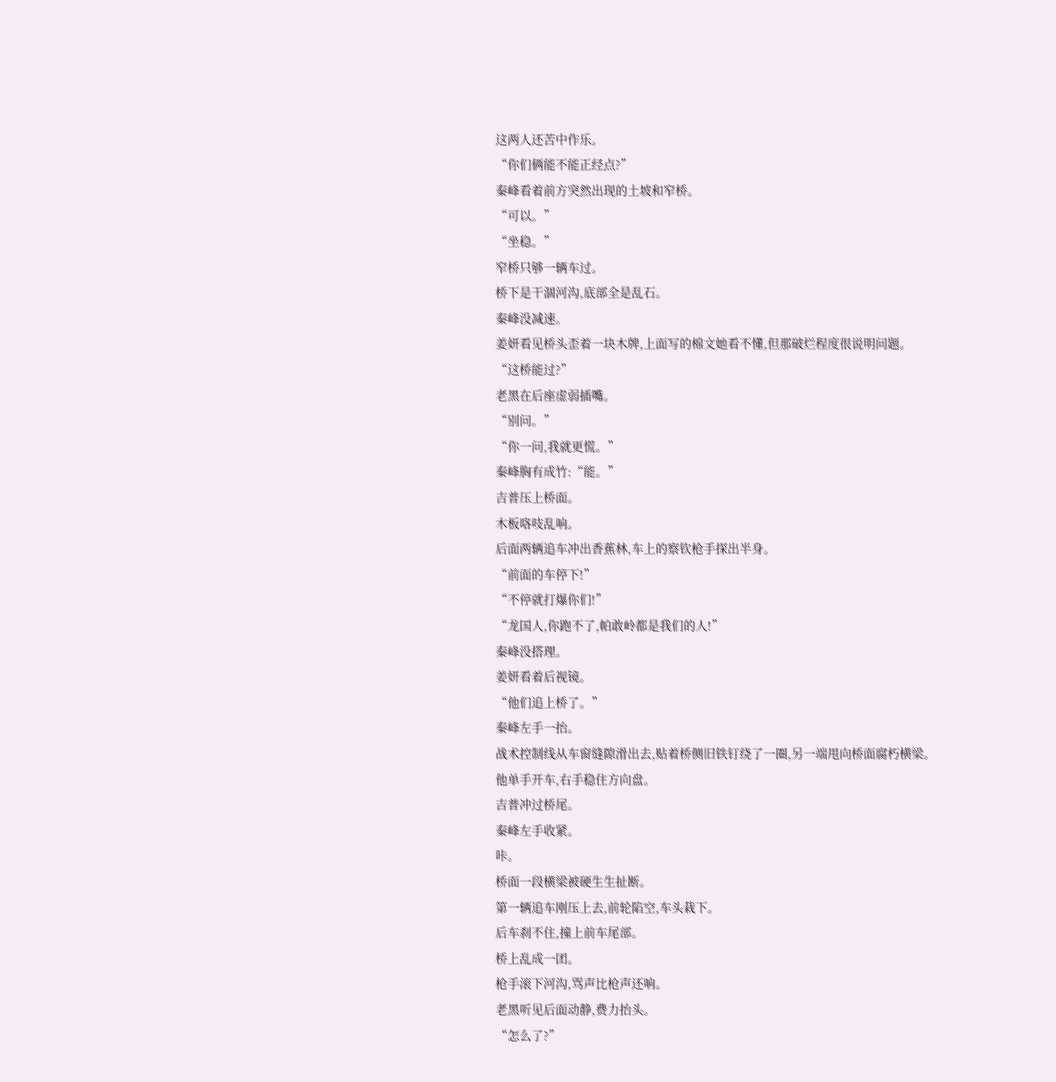这两人还苦中作乐。
“你们俩能不能正经点?”
秦峰看着前方突然出现的土坡和窄桥。
“可以。”
“坐稳。”
窄桥只够一辆车过。
桥下是干涸河沟,底部全是乱石。
秦峰没减速。
姜妍看见桥头歪着一块木牌,上面写的棉文她看不懂,但那破烂程度很说明问题。
“这桥能过?”
老黑在后座虚弱插嘴。
“别问。”
“你一问,我就更慌。”
秦峰胸有成竹:“能。”
吉普压上桥面。
木板咯吱乱响。
后面两辆追车冲出香蕉林,车上的察钦枪手探出半身。
“前面的车停下!”
“不停就打爆你们!”
“龙国人,你跑不了,帕敢岭都是我们的人!”
秦峰没搭理。
姜妍看着后视镜。
“他们追上桥了。”
秦峰左手一抬。
战术控制线从车窗缝隙滑出去,贴着桥侧旧铁钉绕了一圈,另一端甩向桥面腐朽横梁。
他单手开车,右手稳住方向盘。
吉普冲过桥尾。
秦峰左手收紧。
咔。
桥面一段横梁被硬生生扯断。
第一辆追车刚压上去,前轮陷空,车头栽下。
后车刹不住,撞上前车尾部。
桥上乱成一团。
枪手滚下河沟,骂声比枪声还响。
老黑听见后面动静,费力抬头。
“怎么了?”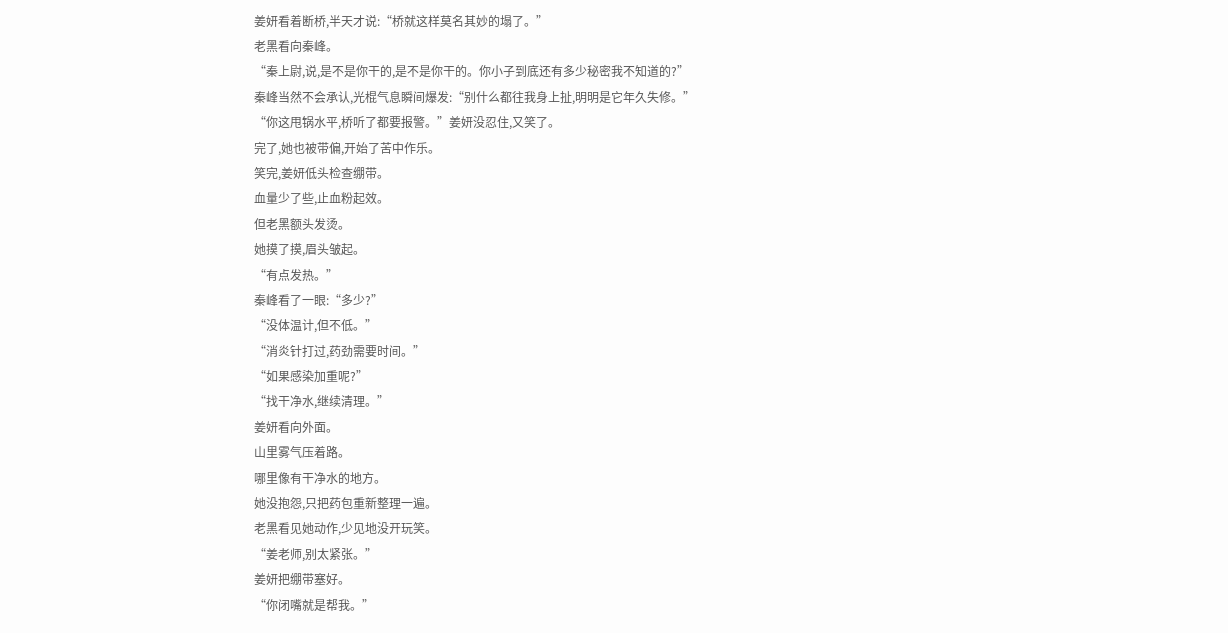姜妍看着断桥,半天才说:“桥就这样莫名其妙的塌了。”
老黑看向秦峰。
“秦上尉,说,是不是你干的,是不是你干的。你小子到底还有多少秘密我不知道的?”
秦峰当然不会承认,光棍气息瞬间爆发:“别什么都往我身上扯,明明是它年久失修。”
“你这甩锅水平,桥听了都要报警。”姜妍没忍住,又笑了。
完了,她也被带偏,开始了苦中作乐。
笑完,姜妍低头检查绷带。
血量少了些,止血粉起效。
但老黑额头发烫。
她摸了摸,眉头皱起。
“有点发热。”
秦峰看了一眼:“多少?”
“没体温计,但不低。”
“消炎针打过,药劲需要时间。”
“如果感染加重呢?”
“找干净水,继续清理。”
姜妍看向外面。
山里雾气压着路。
哪里像有干净水的地方。
她没抱怨,只把药包重新整理一遍。
老黑看见她动作,少见地没开玩笑。
“姜老师,别太紧张。”
姜妍把绷带塞好。
“你闭嘴就是帮我。”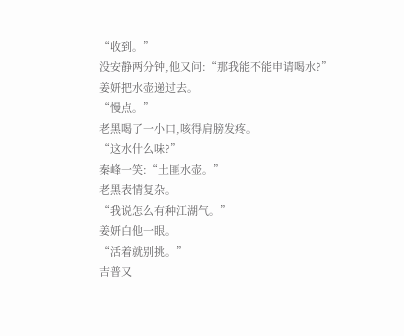“收到。”
没安静两分钟,他又问:“那我能不能申请喝水?”
姜妍把水壶递过去。
“慢点。”
老黑喝了一小口,咳得肩膀发疼。
“这水什么味?”
秦峰一笑:“土匪水壶。”
老黑表情复杂。
“我说怎么有种江湖气。”
姜妍白他一眼。
“活着就别挑。”
吉普又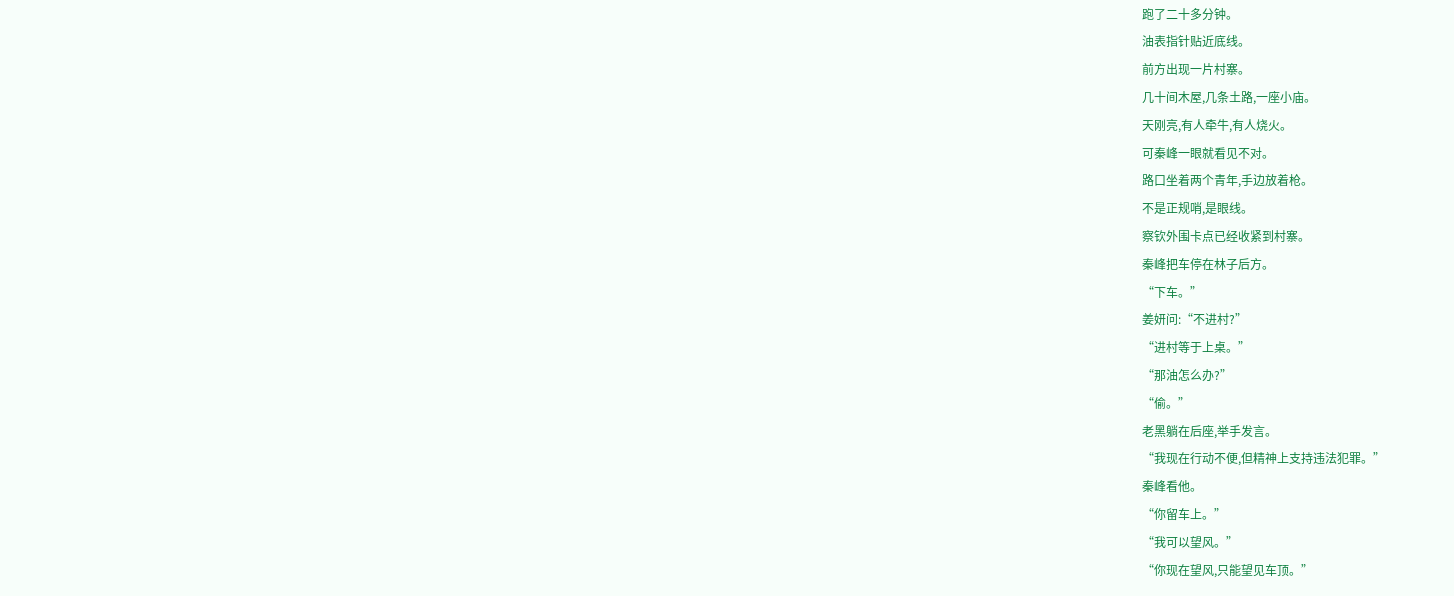跑了二十多分钟。
油表指针贴近底线。
前方出现一片村寨。
几十间木屋,几条土路,一座小庙。
天刚亮,有人牵牛,有人烧火。
可秦峰一眼就看见不对。
路口坐着两个青年,手边放着枪。
不是正规哨,是眼线。
察钦外围卡点已经收紧到村寨。
秦峰把车停在林子后方。
“下车。”
姜妍问:“不进村?”
“进村等于上桌。”
“那油怎么办?”
“偷。”
老黑躺在后座,举手发言。
“我现在行动不便,但精神上支持违法犯罪。”
秦峰看他。
“你留车上。”
“我可以望风。”
“你现在望风,只能望见车顶。”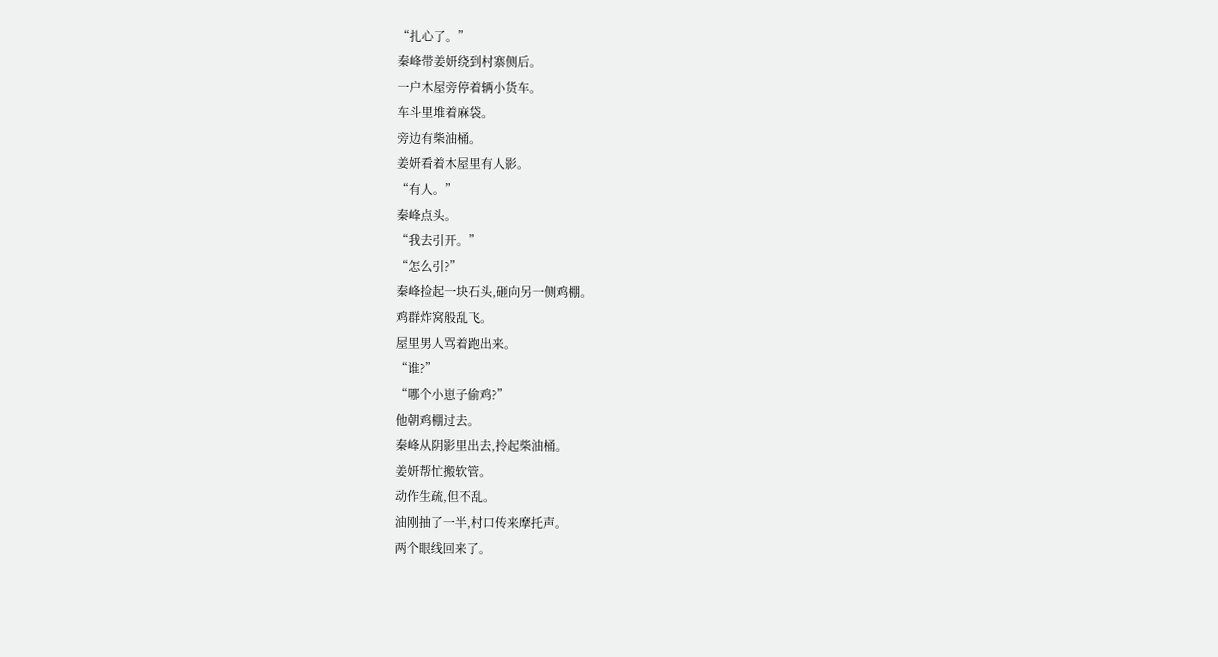“扎心了。”
秦峰带姜妍绕到村寨侧后。
一户木屋旁停着辆小货车。
车斗里堆着麻袋。
旁边有柴油桶。
姜妍看着木屋里有人影。
“有人。”
秦峰点头。
“我去引开。”
“怎么引?”
秦峰捡起一块石头,砸向另一侧鸡棚。
鸡群炸窝般乱飞。
屋里男人骂着跑出来。
“谁?”
“哪个小崽子偷鸡?”
他朝鸡棚过去。
秦峰从阴影里出去,拎起柴油桶。
姜妍帮忙搬软管。
动作生疏,但不乱。
油刚抽了一半,村口传来摩托声。
两个眼线回来了。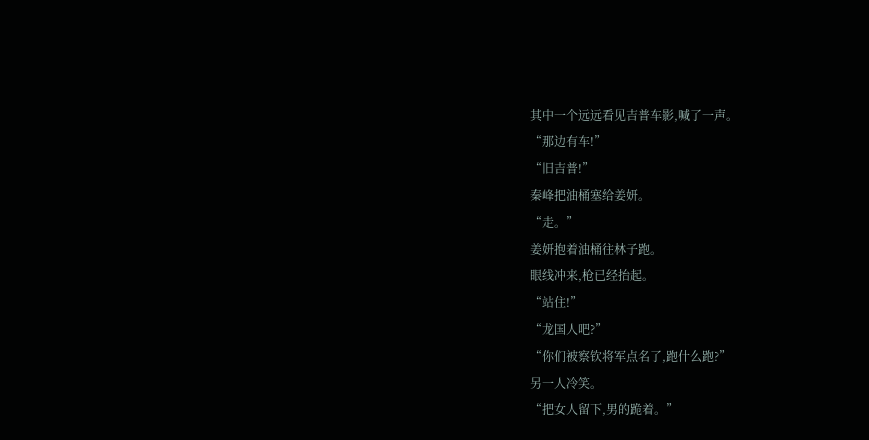其中一个远远看见吉普车影,喊了一声。
“那边有车!”
“旧吉普!”
秦峰把油桶塞给姜妍。
“走。”
姜妍抱着油桶往林子跑。
眼线冲来,枪已经抬起。
“站住!”
“龙国人吧?”
“你们被察钦将军点名了,跑什么跑?”
另一人冷笑。
“把女人留下,男的跪着。”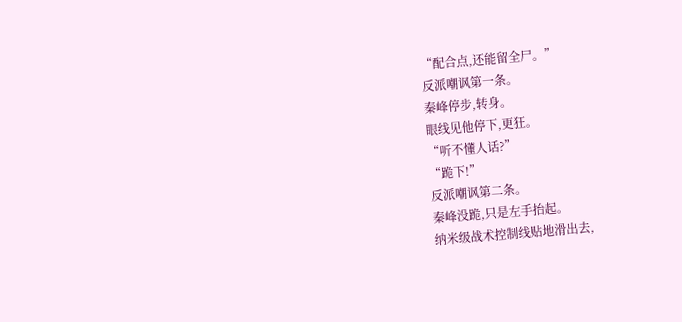“配合点,还能留全尸。”
反派嘲讽第一条。
秦峰停步,转身。
眼线见他停下,更狂。
“听不懂人话?”
“跪下!”
反派嘲讽第二条。
秦峰没跪,只是左手抬起。
纳米级战术控制线贴地滑出去,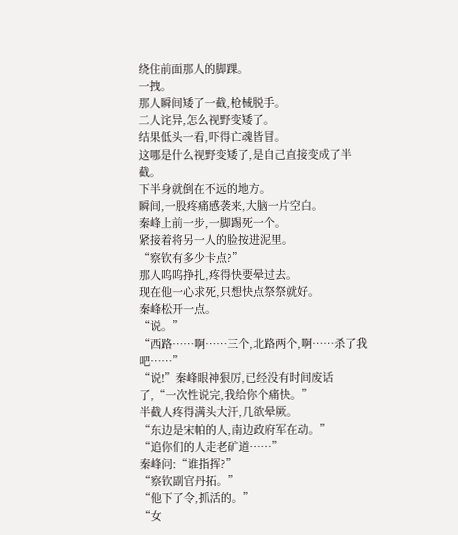绕住前面那人的脚踝。
一拽。
那人瞬间矮了一截,枪械脱手。
二人诧异,怎么视野变矮了。
结果低头一看,吓得亡魂皆冒。
这哪是什么视野变矮了,是自己直接变成了半截。
下半身就倒在不远的地方。
瞬间,一股疼痛感袭来,大脑一片空白。
秦峰上前一步,一脚踢死一个。
紧接着将另一人的脸按进泥里。
“察钦有多少卡点?”
那人呜呜挣扎,疼得快要晕过去。
现在他一心求死,只想快点祭祭就好。
秦峰松开一点。
“说。”
“西路……啊……三个,北路两个,啊……杀了我吧……”
“说!”秦峰眼神狠厉,已经没有时间废话了,“一次性说完,我给你个痛快。”
半截人疼得满头大汗,几欲晕厥。
“东边是宋帕的人,南边政府军在动。”
“追你们的人走老矿道……”
秦峰问:“谁指挥?”
“察钦副官丹拓。”
“他下了令,抓活的。”
“女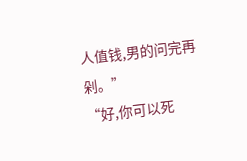人值钱,男的问完再剁。”
“好,你可以死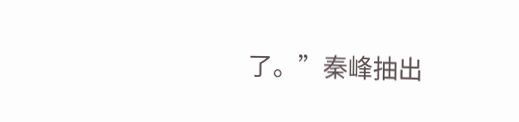了。”秦峰抽出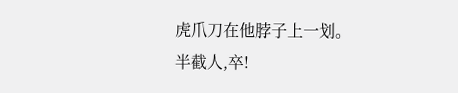虎爪刀在他脖子上一划。
半截人,卒!